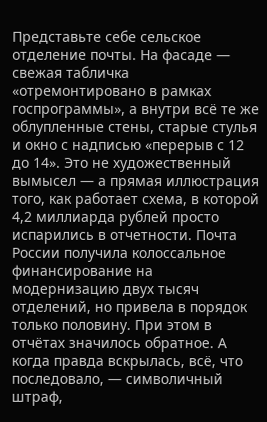Представьте себе сельское отделение почты. На фасаде — свежая табличка «отремонтировано в рамках госпрограммы», а внутри всё те же облупленные стены, старые стулья и окно с надписью «перерыв с 12 до 14». Это не художественный вымысел — а прямая иллюстрация того, как работает схема, в которой 4,2 миллиарда рублей просто испарились в отчетности. Почта России получила колоссальное финансирование на модернизацию двух тысяч отделений, но привела в порядок только половину. При этом в отчётах значилось обратное. А когда правда вскрылась, всё, что последовало, — символичный штраф,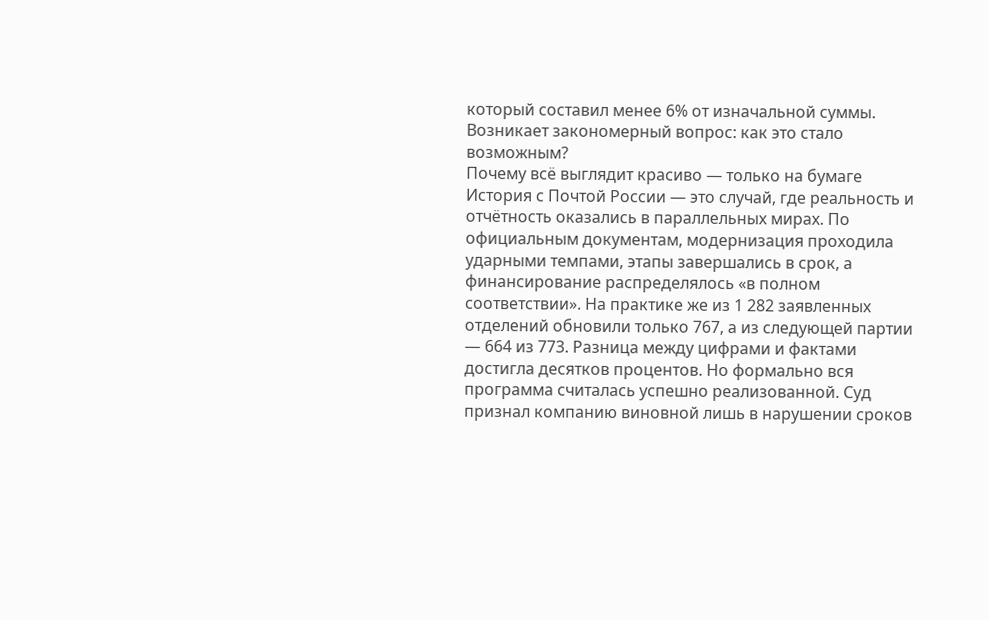который составил менее 6% от изначальной суммы. Возникает закономерный вопрос: как это стало возможным?
Почему всё выглядит красиво — только на бумаге
История с Почтой России — это случай, где реальность и отчётность оказались в параллельных мирах. По официальным документам, модернизация проходила ударными темпами, этапы завершались в срок, а финансирование распределялось «в полном соответствии». На практике же из 1 282 заявленных отделений обновили только 767, а из следующей партии — 664 из 773. Разница между цифрами и фактами достигла десятков процентов. Но формально вся программа считалась успешно реализованной. Суд признал компанию виновной лишь в нарушении сроков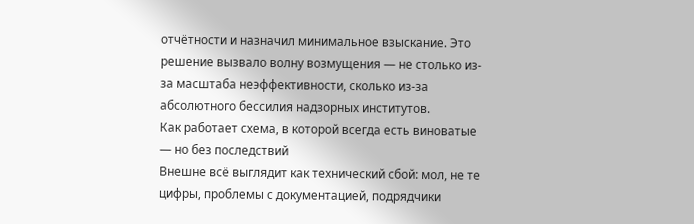отчётности и назначил минимальное взыскание. Это решение вызвало волну возмущения — не столько из-за масштаба неэффективности, сколько из-за абсолютного бессилия надзорных институтов.
Как работает схема, в которой всегда есть виноватые — но без последствий
Внешне всё выглядит как технический сбой: мол, не те цифры, проблемы с документацией, подрядчики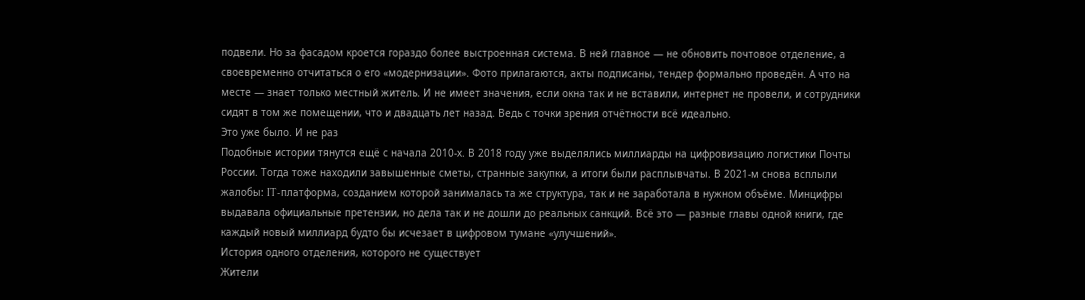подвели. Но за фасадом кроется гораздо более выстроенная система. В ней главное — не обновить почтовое отделение, а своевременно отчитаться о его «модернизации». Фото прилагаются, акты подписаны, тендер формально проведён. А что на месте — знает только местный житель. И не имеет значения, если окна так и не вставили, интернет не провели, и сотрудники сидят в том же помещении, что и двадцать лет назад. Ведь с точки зрения отчётности всё идеально.
Это уже было. И не раз
Подобные истории тянутся ещё с начала 2010-х. В 2018 году уже выделялись миллиарды на цифровизацию логистики Почты России. Тогда тоже находили завышенные сметы, странные закупки, а итоги были расплывчаты. В 2021-м снова всплыли жалобы: IT-платформа, созданием которой занималась та же структура, так и не заработала в нужном объёме. Минцифры выдавала официальные претензии, но дела так и не дошли до реальных санкций. Всё это — разные главы одной книги, где каждый новый миллиард будто бы исчезает в цифровом тумане «улучшений».
История одного отделения, которого не существует
Жители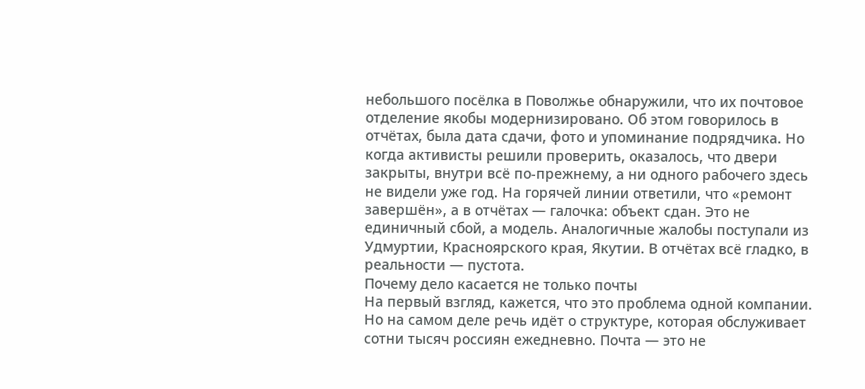небольшого посёлка в Поволжье обнаружили, что их почтовое отделение якобы модернизировано. Об этом говорилось в отчётах, была дата сдачи, фото и упоминание подрядчика. Но когда активисты решили проверить, оказалось, что двери закрыты, внутри всё по-прежнему, а ни одного рабочего здесь не видели уже год. На горячей линии ответили, что «ремонт завершён», а в отчётах — галочка: объект сдан. Это не единичный сбой, а модель. Аналогичные жалобы поступали из Удмуртии, Красноярского края, Якутии. В отчётах всё гладко, в реальности — пустота.
Почему дело касается не только почты
На первый взгляд, кажется, что это проблема одной компании. Но на самом деле речь идёт о структуре, которая обслуживает сотни тысяч россиян ежедневно. Почта — это не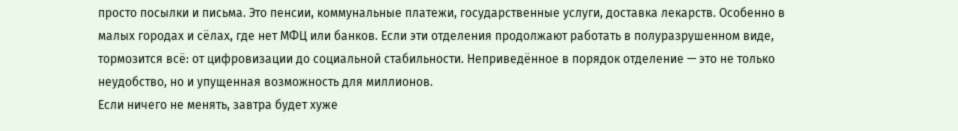просто посылки и письма. Это пенсии, коммунальные платежи, государственные услуги, доставка лекарств. Особенно в малых городах и сёлах, где нет МФЦ или банков. Если эти отделения продолжают работать в полуразрушенном виде, тормозится всё: от цифровизации до социальной стабильности. Неприведённое в порядок отделение — это не только неудобство, но и упущенная возможность для миллионов.
Если ничего не менять, завтра будет хуже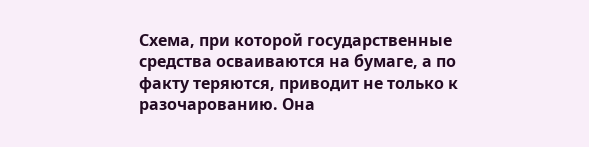Схема, при которой государственные средства осваиваются на бумаге, а по факту теряются, приводит не только к разочарованию. Она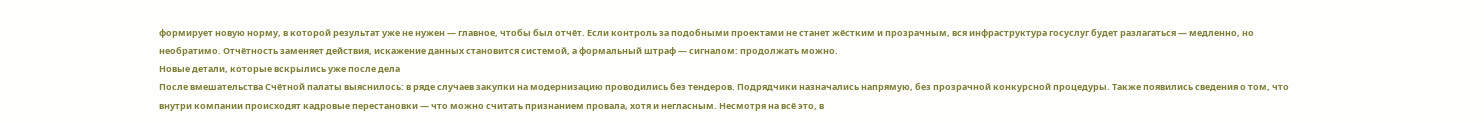формирует новую норму, в которой результат уже не нужен — главное, чтобы был отчёт. Если контроль за подобными проектами не станет жёстким и прозрачным, вся инфраструктура госуслуг будет разлагаться — медленно, но необратимо. Отчётность заменяет действия, искажение данных становится системой, а формальный штраф — сигналом: продолжать можно.
Новые детали, которые вскрылись уже после дела
После вмешательства Счётной палаты выяснилось: в ряде случаев закупки на модернизацию проводились без тендеров. Подрядчики назначались напрямую, без прозрачной конкурсной процедуры. Также появились сведения о том, что внутри компании происходят кадровые перестановки — что можно считать признанием провала, хотя и негласным. Несмотря на всё это, в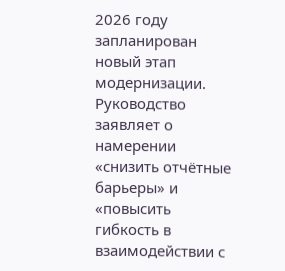2026 году запланирован новый этап модернизации. Руководство заявляет о намерении «снизить отчётные барьеры» и «повысить гибкость в взаимодействии с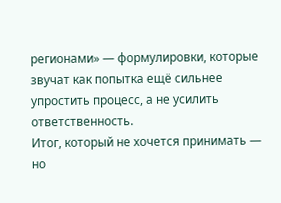регионами» — формулировки, которые звучат как попытка ещё сильнее упростить процесс, а не усилить ответственность.
Итог, который не хочется принимать — но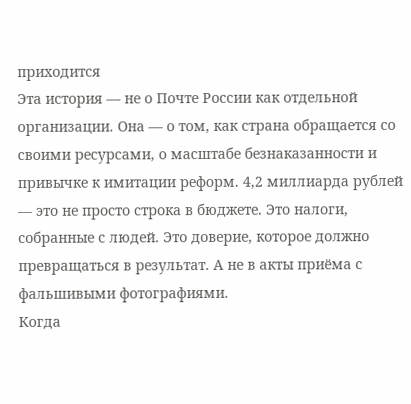приходится
Эта история — не о Почте России как отдельной организации. Она — о том, как страна обращается со своими ресурсами, о масштабе безнаказанности и привычке к имитации реформ. 4,2 миллиарда рублей — это не просто строка в бюджете. Это налоги, собранные с людей. Это доверие, которое должно превращаться в результат. А не в акты приёма с фальшивыми фотографиями.
Когда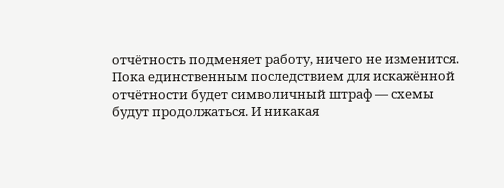отчётность подменяет работу, ничего не изменится. Пока единственным последствием для искажённой отчётности будет символичный штраф — схемы будут продолжаться. И никакая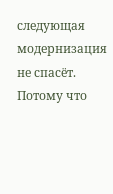следующая модернизация не спасёт. Потому что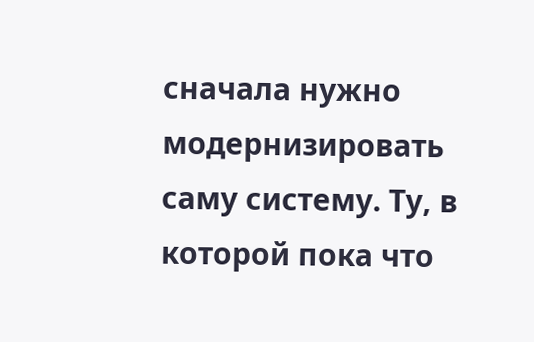сначала нужно модернизировать саму систему. Ту, в которой пока что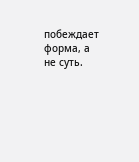побеждает форма, а не суть.